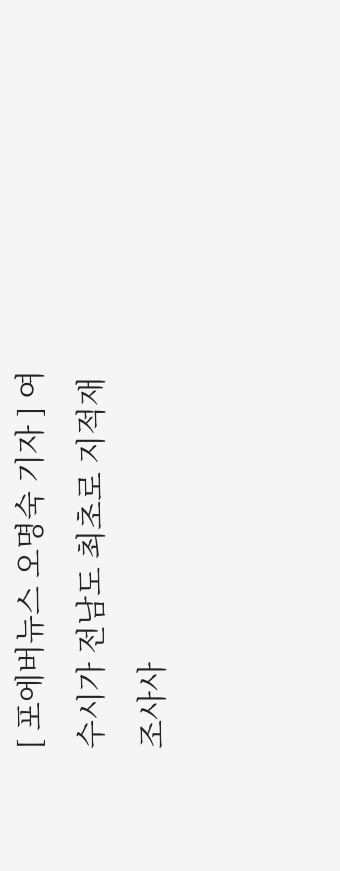[ 포에버뉴스 오명숙 기자 ] 여수시가 전남도 최초로 지적재조사사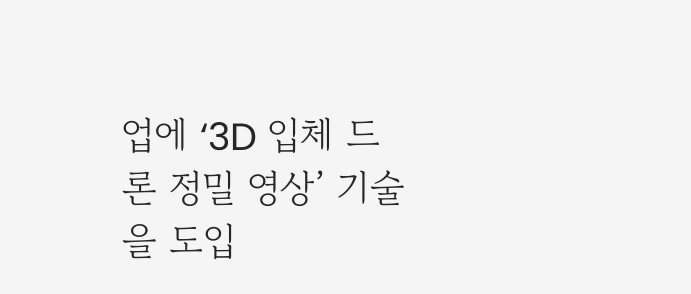업에 ‘3D 입체 드론 정밀 영상’ 기술을 도입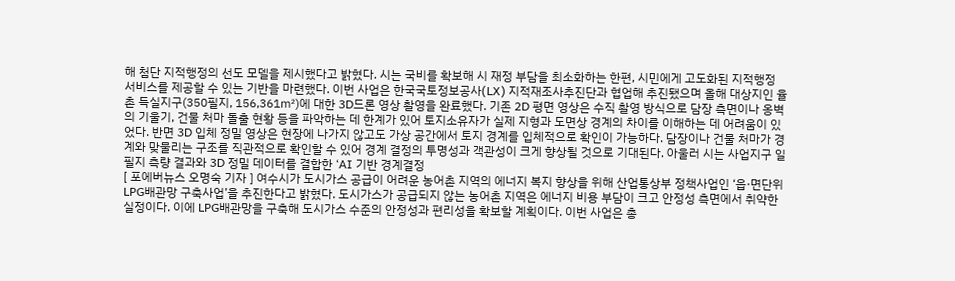해 첨단 지적행정의 선도 모델을 제시했다고 밝혔다. 시는 국비를 확보해 시 재정 부담을 최소화하는 한편, 시민에게 고도화된 지적행정 서비스를 제공할 수 있는 기반을 마련했다. 이번 사업은 한국국토정보공사(LX) 지적재조사추진단과 협업해 추진됐으며 올해 대상지인 율촌 득실지구(350필지, 156,361㎡)에 대한 3D드론 영상 촬영을 완료했다. 기존 2D 평면 영상은 수직 촬영 방식으로 담장 측면이나 옹벽의 기울기, 건물 처마 돌출 현황 등을 파악하는 데 한계가 있어 토지소유자가 실제 지형과 도면상 경계의 차이를 이해하는 데 어려움이 있었다. 반면 3D 입체 정밀 영상은 현장에 나가지 않고도 가상 공간에서 토지 경계를 입체적으로 확인이 가능하다. 담장이나 건물 처마가 경계와 맞물리는 구조를 직관적으로 확인할 수 있어 경계 결정의 투명성과 객관성이 크게 향상될 것으로 기대된다. 아울러 시는 사업지구 일필지 측량 결과와 3D 정밀 데이터를 결합한 ‘AI 기반 경계결정
[ 포에버뉴스 오명숙 기자 ] 여수시가 도시가스 공급이 어려운 농어촌 지역의 에너지 복지 향상을 위해 산업통상부 정책사업인 ‘읍·면단위 LPG배관망 구축사업’을 추진한다고 밝혔다. 도시가스가 공급되지 않는 농어촌 지역은 에너지 비용 부담이 크고 안정성 측면에서 취약한 실정이다. 이에 LPG배관망을 구축해 도시가스 수준의 안정성과 편리성을 확보할 계획이다. 이번 사업은 총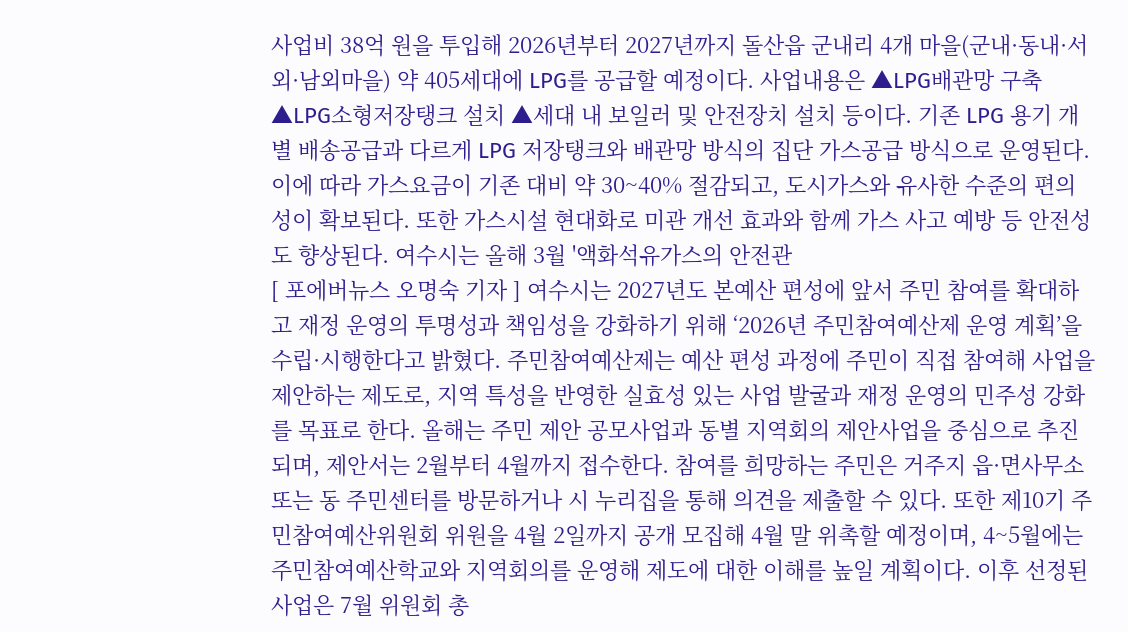사업비 38억 원을 투입해 2026년부터 2027년까지 돌산읍 군내리 4개 마을(군내·동내·서외·남외마을) 약 405세대에 LPG를 공급할 예정이다. 사업내용은 ▲LPG배관망 구축 ▲LPG소형저장탱크 설치 ▲세대 내 보일러 및 안전장치 설치 등이다. 기존 LPG 용기 개별 배송공급과 다르게 LPG 저장탱크와 배관망 방식의 집단 가스공급 방식으로 운영된다. 이에 따라 가스요금이 기존 대비 약 30~40% 절감되고, 도시가스와 유사한 수준의 편의성이 확보된다. 또한 가스시설 현대화로 미관 개선 효과와 함께 가스 사고 예방 등 안전성도 향상된다. 여수시는 올해 3월 '액화석유가스의 안전관
[ 포에버뉴스 오명숙 기자 ] 여수시는 2027년도 본예산 편성에 앞서 주민 참여를 확대하고 재정 운영의 투명성과 책임성을 강화하기 위해 ‘2026년 주민참여예산제 운영 계획’을 수립·시행한다고 밝혔다. 주민참여예산제는 예산 편성 과정에 주민이 직접 참여해 사업을 제안하는 제도로, 지역 특성을 반영한 실효성 있는 사업 발굴과 재정 운영의 민주성 강화를 목표로 한다. 올해는 주민 제안 공모사업과 동별 지역회의 제안사업을 중심으로 추진되며, 제안서는 2월부터 4월까지 접수한다. 참여를 희망하는 주민은 거주지 읍·면사무소 또는 동 주민센터를 방문하거나 시 누리집을 통해 의견을 제출할 수 있다. 또한 제10기 주민참여예산위원회 위원을 4월 2일까지 공개 모집해 4월 말 위촉할 예정이며, 4~5월에는 주민참여예산학교와 지역회의를 운영해 제도에 대한 이해를 높일 계획이다. 이후 선정된 사업은 7월 위원회 총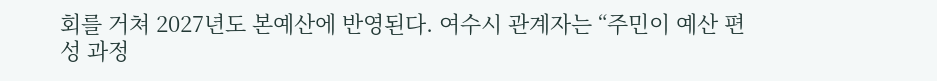회를 거쳐 2027년도 본예산에 반영된다. 여수시 관계자는 “주민이 예산 편성 과정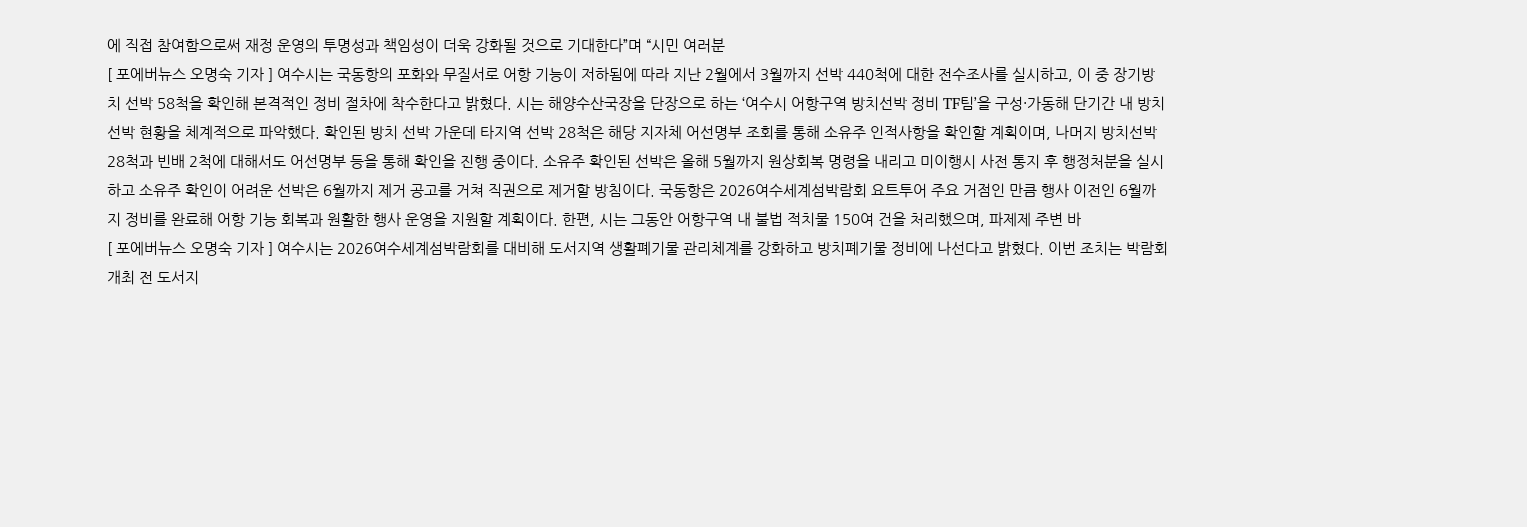에 직접 참여함으로써 재정 운영의 투명성과 책임성이 더욱 강화될 것으로 기대한다”며 “시민 여러분
[ 포에버뉴스 오명숙 기자 ] 여수시는 국동항의 포화와 무질서로 어항 기능이 저하됨에 따라 지난 2월에서 3월까지 선박 440척에 대한 전수조사를 실시하고, 이 중 장기방치 선박 58척을 확인해 본격적인 정비 절차에 착수한다고 밝혔다. 시는 해양수산국장을 단장으로 하는 ‘여수시 어항구역 방치선박 정비 TF팀’을 구성·가동해 단기간 내 방치선박 현황을 체계적으로 파악했다. 확인된 방치 선박 가운데 타지역 선박 28척은 해당 지자체 어선명부 조회를 통해 소유주 인적사항을 확인할 계획이며, 나머지 방치선박 28척과 빈배 2척에 대해서도 어선명부 등을 통해 확인을 진행 중이다. 소유주 확인된 선박은 올해 5월까지 원상회복 명령을 내리고 미이행시 사전 통지 후 행정처분을 실시하고 소유주 확인이 어려운 선박은 6월까지 제거 공고를 거쳐 직권으로 제거할 방침이다. 국동항은 2026여수세계섬박람회 요트투어 주요 거점인 만큼 행사 이전인 6월까지 정비를 완료해 어항 기능 회복과 원활한 행사 운영을 지원할 계획이다. 한편, 시는 그동안 어항구역 내 불법 적치물 150여 건을 처리했으며, 파제제 주변 바
[ 포에버뉴스 오명숙 기자 ] 여수시는 2026여수세계섬박람회를 대비해 도서지역 생활폐기물 관리체계를 강화하고 방치폐기물 정비에 나선다고 밝혔다. 이번 조치는 박람회 개최 전 도서지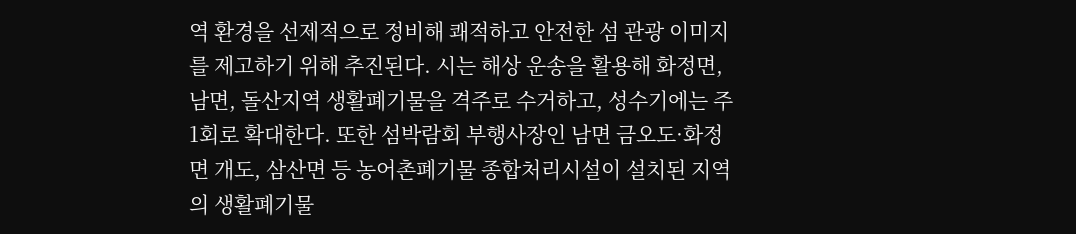역 환경을 선제적으로 정비해 쾌적하고 안전한 섬 관광 이미지를 제고하기 위해 추진된다. 시는 해상 운송을 활용해 화정면, 남면, 돌산지역 생활폐기물을 격주로 수거하고, 성수기에는 주 1회로 확대한다. 또한 섬박람회 부행사장인 남면 금오도·화정면 개도, 삼산면 등 농어촌폐기물 종합처리시설이 설치된 지역의 생활폐기물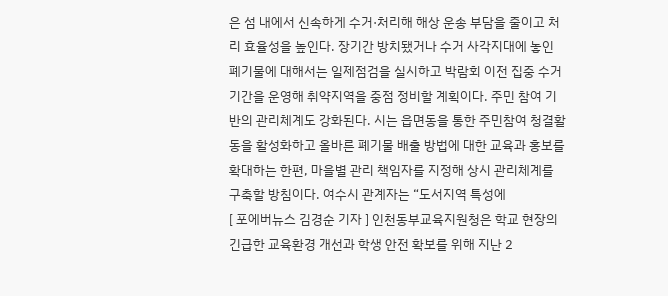은 섬 내에서 신속하게 수거·처리해 해상 운송 부담을 줄이고 처리 효율성을 높인다. 장기간 방치됐거나 수거 사각지대에 놓인 폐기물에 대해서는 일제점검을 실시하고 박람회 이전 집중 수거기간을 운영해 취약지역을 중점 정비할 계획이다. 주민 참여 기반의 관리체계도 강화된다. 시는 읍면동을 통한 주민참여 청결활동을 활성화하고 올바른 폐기물 배출 방법에 대한 교육과 홍보를 확대하는 한편, 마을별 관리 책임자를 지정해 상시 관리체계를 구축할 방침이다. 여수시 관계자는 “도서지역 특성에
[ 포에버뉴스 김경순 기자 ] 인천동부교육지원청은 학교 현장의 긴급한 교육환경 개선과 학생 안전 확보를 위해 지난 2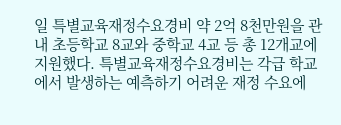일 특별교육재정수요경비 약 2억 8천만원을 관내 초등학교 8교와 중학교 4교 등 총 12개교에 지원했다. 특별교육재정수요경비는 각급 학교에서 발생하는 예측하기 어려운 재정 수요에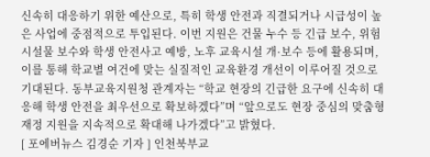신속히 대응하기 위한 예산으로, 특히 학생 안전과 직결되거나 시급성이 높은 사업에 중점적으로 투입된다. 이번 지원은 건물 누수 등 긴급 보수, 위험시설물 보수와 학생 안전사고 예방, 노후 교육시설 개·보수 등에 활용되며, 이를 통해 학교별 여건에 맞는 실질적인 교육환경 개선이 이루어질 것으로 기대된다. 동부교육지원청 관계자는 “학교 현장의 긴급한 요구에 신속히 대응해 학생 안전을 최우선으로 확보하겠다”며 “앞으로도 현장 중심의 맞춤형 재정 지원을 지속적으로 확대해 나가겠다”고 밝혔다.
[ 포에버뉴스 김경순 기자 ] 인천북부교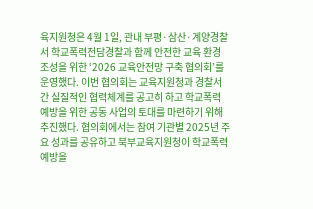육지원청은 4월 1일, 관내 부평·삼산·계양경찰서 학교폭력전담경찰과 함께 안전한 교육 환경 조성을 위한 ‘2026 교육안전망 구축 협의회’를 운영했다. 이번 협의회는 교육지원청과 경찰서 간 실질적인 협력체계를 공고히 하고 학교폭력 예방을 위한 공동 사업의 토대를 마련하기 위해 추진했다. 협의회에서는 참여 기관별 2025년 주요 성과를 공유하고 북부교육지원청이 학교폭력 예방을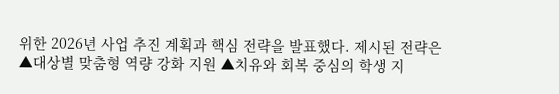위한 2026년 사업 추진 계획과 핵심 전략을 발표했다. 제시된 전략은 ▲대상별 맞춤형 역량 강화 지원 ▲치유와 회복 중심의 학생 지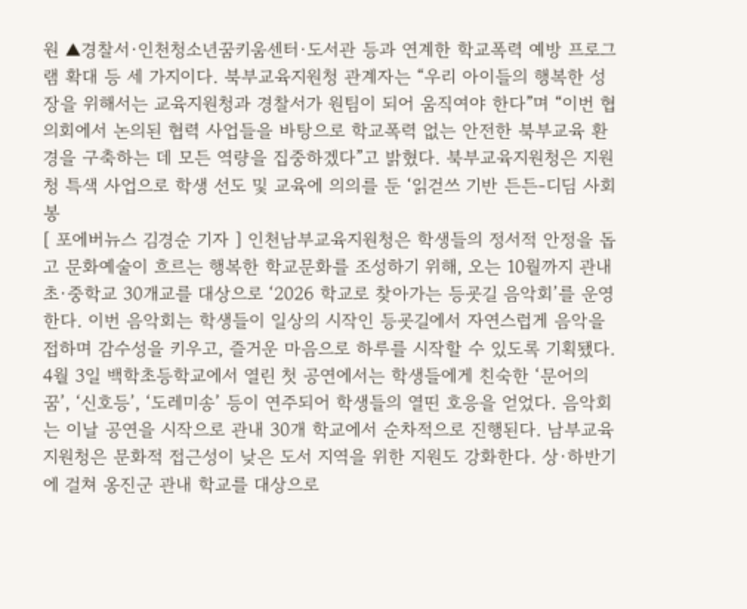원 ▲경찰서·인천청소년꿈키움센터·도서관 등과 연계한 학교폭력 예방 프로그램 확대 등 세 가지이다. 북부교육지원청 관계자는 “우리 아이들의 행복한 성장을 위해서는 교육지원청과 경찰서가 원팀이 되어 움직여야 한다”며 “이번 협의회에서 논의된 협력 사업들을 바탕으로 학교폭력 없는 안전한 북부교육 환경을 구축하는 데 모든 역량을 집중하겠다”고 밝혔다. 북부교육지원청은 지원청 특색 사업으로 학생 선도 및 교육에 의의를 둔 ‘읽걷쓰 기반 든든-디딤 사회봉
[ 포에버뉴스 김경순 기자 ] 인천남부교육지원청은 학생들의 정서적 안정을 돕고 문화예술이 흐르는 행복한 학교문화를 조성하기 위해, 오는 10월까지 관내 초·중학교 30개교를 대상으로 ‘2026 학교로 찾아가는 등굣길 음악회’를 운영한다. 이번 음악회는 학생들이 일상의 시작인 등굣길에서 자연스럽게 음악을 접하며 감수성을 키우고, 즐거운 마음으로 하루를 시작할 수 있도록 기획됐다. 4월 3일 백학초등학교에서 열린 첫 공연에서는 학생들에게 친숙한 ‘문어의 꿈’, ‘신호등’, ‘도레미송’ 등이 연주되어 학생들의 열띤 호응을 얻었다. 음악회는 이날 공연을 시작으로 관내 30개 학교에서 순차적으로 진행된다. 남부교육지원청은 문화적 접근성이 낮은 도서 지역을 위한 지원도 강화한다. 상·하반기에 걸쳐 옹진군 관내 학교를 대상으로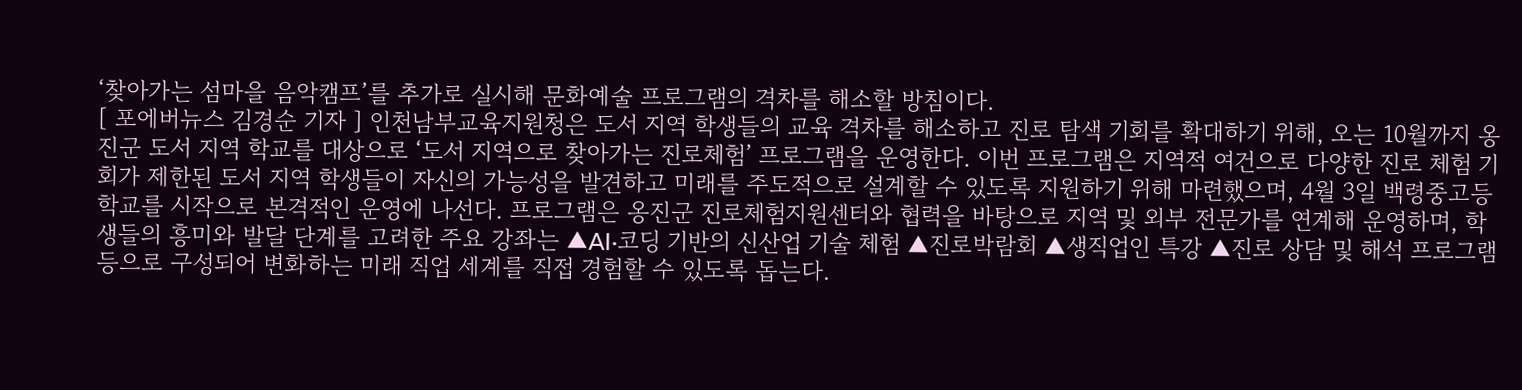‘찾아가는 섬마을 음악캠프’를 추가로 실시해 문화예술 프로그램의 격차를 해소할 방침이다.
[ 포에버뉴스 김경순 기자 ] 인천남부교육지원청은 도서 지역 학생들의 교육 격차를 해소하고 진로 탐색 기회를 확대하기 위해, 오는 10월까지 옹진군 도서 지역 학교를 대상으로 ‘도서 지역으로 찾아가는 진로체험’ 프로그램을 운영한다. 이번 프로그램은 지역적 여건으로 다양한 진로 체험 기회가 제한된 도서 지역 학생들이 자신의 가능성을 발견하고 미래를 주도적으로 설계할 수 있도록 지원하기 위해 마련했으며, 4월 3일 백령중고등학교를 시작으로 본격적인 운영에 나선다. 프로그램은 옹진군 진로체험지원센터와 협력을 바탕으로 지역 및 외부 전문가를 연계해 운영하며, 학생들의 흥미와 발달 단계를 고려한 주요 강좌는 ▲AI·코딩 기반의 신산업 기술 체험 ▲진로박람회 ▲생직업인 특강 ▲진로 상담 및 해석 프로그램 등으로 구성되어 변화하는 미래 직업 세계를 직접 경험할 수 있도록 돕는다.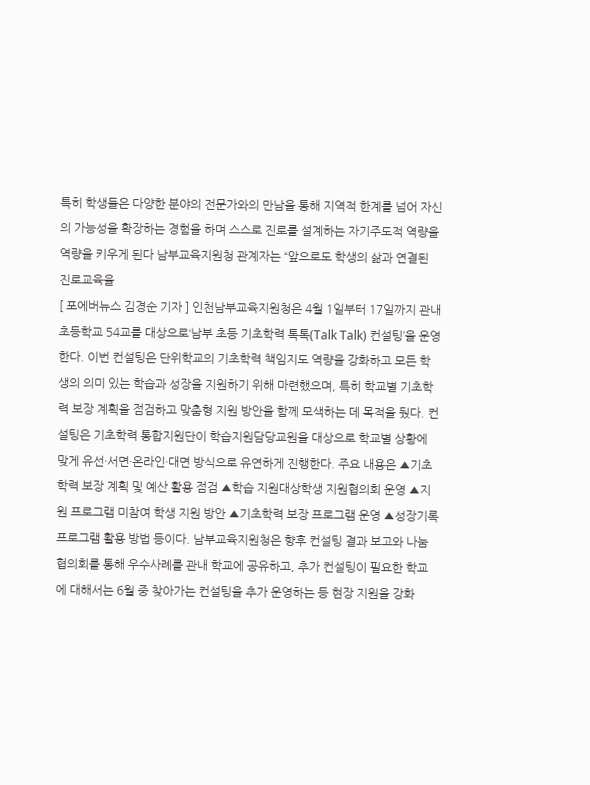특히 학생들은 다양한 분야의 전문가와의 만남을 통해 지역적 한계를 넘어 자신의 가능성을 확장하는 경험을 하며 스스로 진로를 설계하는 자기주도적 역량을 역량을 키우게 된다 남부교육지원청 관계자는 “앞으로도 학생의 삶과 연결된 진로교육을
[ 포에버뉴스 김경순 기자 ] 인천남부교육지원청은 4월 1일부터 17일까지 관내 초등학교 54교를 대상으로‘남부 초등 기초학력 톡톡(Talk Talk) 컨설팅’을 운영한다. 이번 컨설팅은 단위학교의 기초학력 책임지도 역량을 강화하고 모든 학생의 의미 있는 학습과 성장을 지원하기 위해 마련했으며, 특히 학교별 기초학력 보장 계획을 점검하고 맞춤형 지원 방안을 함께 모색하는 데 목적을 뒀다. 컨설팅은 기초학력 통합지원단이 학습지원담당교원을 대상으로 학교별 상황에 맞게 유선·서면·온라인·대면 방식으로 유연하게 진행한다. 주요 내용은 ▲기초학력 보장 계획 및 예산 활용 점검 ▲학습 지원대상학생 지원협의회 운영 ▲지원 프로그램 미참여 학생 지원 방안 ▲기초학력 보장 프로그램 운영 ▲성장기록 프로그램 활용 방법 등이다. 남부교육지원청은 향후 컨설팅 결과 보고와 나눔 협의회를 통해 우수사례를 관내 학교에 공유하고, 추가 컨설팅이 필요한 학교에 대해서는 6월 중 찾아가는 컨설팅을 추가 운영하는 등 현장 지원을 강화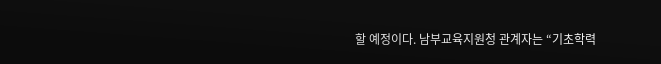할 예정이다. 남부교육지원청 관계자는 “기초학력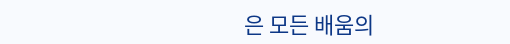은 모든 배움의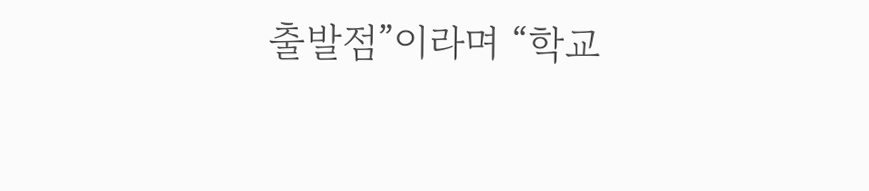출발점”이라며 “학교